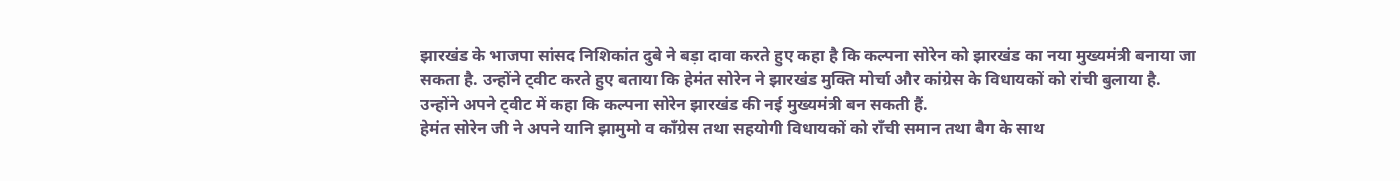झारखंड के भाजपा सांसद निशिकांत दुबे ने बड़ा दावा करते हुए कहा है कि कल्पना सोरेन को झारखंड का नया मुख्यमंत्री बनाया जा सकता है. उन्होंने ट्वीट करते हुए बताया कि हेमंत सोरेन ने झारखंड मुक्ति मोर्चा और कांग्रेस के विधायकों को रांची बुलाया है.
उन्होंने अपने ट्वीट में कहा कि कल्पना सोरेन झारखंड की नई मुख्यमंत्री बन सकती हैं.
हेमंत सोरेन जी ने अपने यानि झामुमो व कॉंग्रेस तथा सहयोगी विधायकों को राँची समान तथा बैग के साथ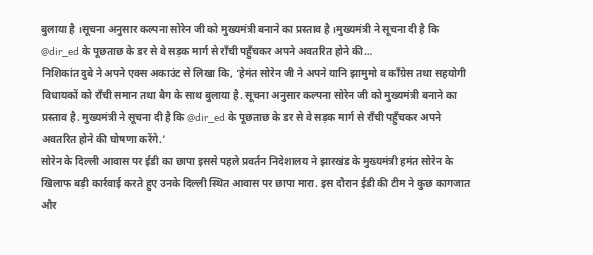बुलाया है ।सूचना अनुसार कल्पना सोरेन जी को मुख्यमंत्री बनाने का प्रस्ताव है ।मुख्यमंत्री ने सूचना दी है कि @dir_ed के पूछताछ के डर से वे सड़क मार्ग से रॉंची पहुँचकर अपने अवतरित होने की…
निशिकांत दुबे ने अपने एक्स अकाउंट से लिखा कि, ‘हेमंत सोरेन जी ने अपने यानि झामुमो व कॉंग्रेस तथा सहयोगी विधायकों को राँची समान तथा बैग के साथ बुलाया है. सूचना अनुसार कल्पना सोरेन जी को मुख्यमंत्री बनाने का प्रस्ताव है. मुख्यमंत्री ने सूचना दी है कि @dir_ed के पूछताछ के डर से वे सड़क मार्ग से रॉंची पहुँचकर अपने अवतरित होने की घोषणा करेंगे.’
सोरेन के दिल्ली आवास पर ईडी का छापा इससे पहले प्रवर्तन निदेशालय ने झारखंड के मुख्यमंत्री हमंत सोरेन के खिलाफ बड़ी कार्रवाई करते हुए उनके दिल्ली स्थित आवास पर छापा मारा. इस दौरान ईडी की टीम ने कुछ कागजात और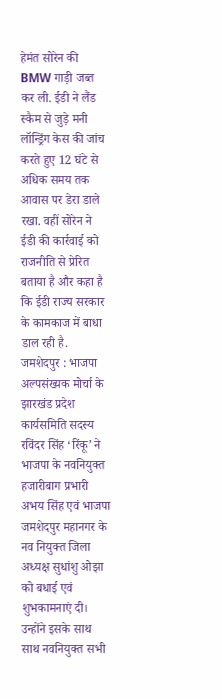हेमंत सोरेन की BMW गाड़ी जब्त कर ली. ईडी ने लैंड स्कैम से जुड़े मनी लॉन्ड्रिंग केस की जांच करते हुए 12 घंटे से अधिक समय तक आवास पर डेरा डाले रखा. वहीं सोरेन ने ईडी की कार्रवाई को राजनीति से प्रेरित बताया है और कहा है कि ईडी राज्य सरकार के कामकाज में बाधा डाल रही है.
जमशेदपुर : भाजपा अल्पसंख्यक मोर्चा के झारखंड प्रदेश कार्यसमिति सदस्य रविंदर सिंह ‘रिंकू’ ने भाजपा के नवनियुक्त हजारीबाग प्रभारी अभय सिंह एवं भाजपा जमशेदपुर महानगर के नव नियुक्त जिला अध्यक्ष सुधांशु ओझा को बधाई एवं शुभकामनाएं दी। उन्होंने इसके साथ साथ नवनियुक्त सभी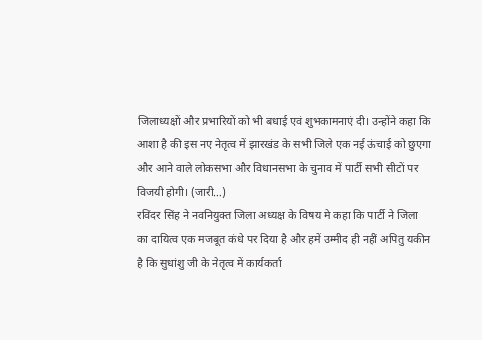जिलाध्यक्षों और प्रभारियों को भी बधाई एवं शुभकामनाएं दी। उन्होंने कहा कि आशा है की इस नए नेतृत्व में झारखंड के सभी जिले एक नई ऊंचाई को छुएगा और आने वाले लोकसभा और विधानसभा के चुनाव में पार्टी सभी सीटों पर विजयी होगी। (जारी…)
रविंदर सिंह ने नवनियुक्त जिला अध्यक्ष के विषय मे कहा कि पार्टी ने जिला का दायित्व एक मजबूत कंधे पर दिया है और हमें उम्मीद ही नहीं अपितु यकीन है कि सुधांशु जी के नेतृत्व में कार्यकर्ता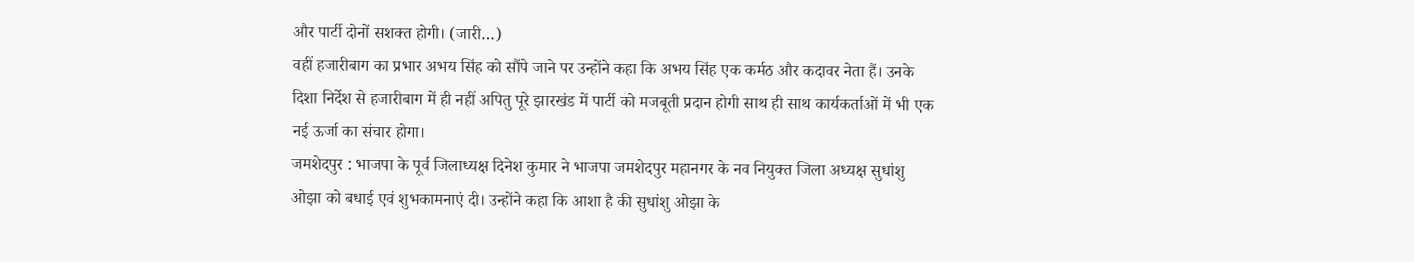और पार्टी दोनों सशक्त होगी। (जारी…)
वहीं हजारीबाग का प्रभार अभय सिंह को सौंपे जाने पर उन्होंने कहा कि अभय सिंह एक कर्मठ और कदावर नेता हैं। उनके दिशा निर्देश से हजारीबाग में ही नहीं अपितु पूरे झारखंड में पार्टी को मजबूती प्रदान होगी साथ ही साथ कार्यकर्ताओं में भी एक नई ऊर्जा का संचार होगा।
जमशेदपुर : भाजपा के पूर्व जिलाध्यक्ष दिनेश कुमार ने भाजपा जमशेदपुर महानगर के नव नियुक्त जिला अध्यक्ष सुधांशु ओझा को बधाई एवं शुभकामनाएं दी। उन्होंने कहा कि आशा है की सुधांशु ओझा के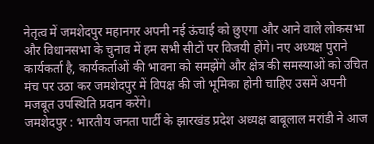नेतृत्व में जमशेदपुर महानगर अपनी नई ऊंचाई को छुएगा और आने वाले लोकसभा और विधानसभा के चुनाव में हम सभी सीटों पर विजयी होंगे। नए अध्यक्ष पुराने कार्यकर्ता है, कार्यकर्ताओं की भावना को समझेंगे और क्षेत्र की समस्याओं को उचित मंच पर उठा कर जमशेदपुर में विपक्ष की जो भूमिका होनी चाहिए उसमें अपनी मजबूत उपस्थिति प्रदान करेंगे।
जमशेदपुर : भारतीय जनता पार्टी के झारखंड प्रदेश अध्यक्ष बाबूलाल मरांडी ने आज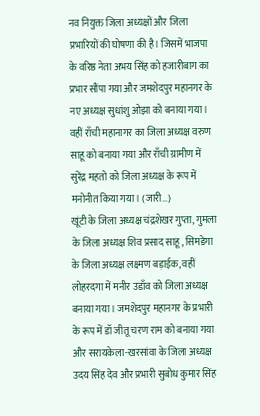नव नियुक्त जिला अध्यक्षों और जिला प्रभारियों की घोषणा की है। जिसमें भाजपा के वरिष्ठ नेता अभय सिंह को हजारीबाग का प्रभार सौंपा गया और जमशेदपुर महानगर के नए अध्यक्ष सुधांशु ओझा को बनाया गया। वहीं राँची महानागर का जिला अध्यक्ष वरुण साहू को बनाया गया और राँची ग्रामीण में सुरेंद्र महतो को जिला अध्यक्ष के रूप में मनोनीत किया गया। (जारी…)
खूंटी के जिला अध्यक्ष चंद्रशेखर गुप्ता, गुमला के जिला अध्यक्ष शिव प्रसाद साहू, सिमडेगा के जिला अध्यक्ष लक्ष्मण बड़ाईक, वहीं लोहरदगा में मनीर उडाँव को जिला अध्यक्ष बनाया गया। जमशेदपुर महानगर के प्रभारी के रूप में डॉ जीतू चरण राम को बनाया गया और सरायकेला-खरसांवा के जिला अध्यक्ष उदय सिंह देव और प्रभारी सुबोध कुमार सिंह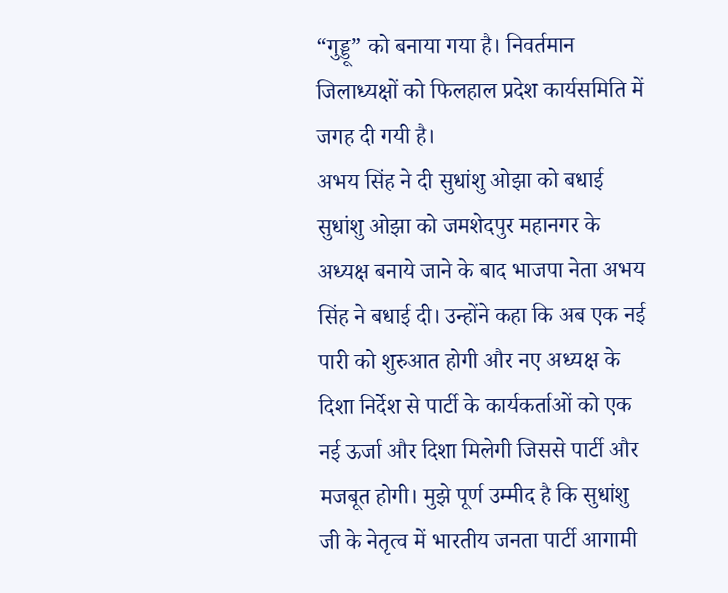“गुड्डू” को बनाया गया है। निवर्तमान जिलाध्यक्षों को फिलहाल प्रदेश कार्यसमिति में जगह दी गयी है।
अभय सिंह ने दी सुधांशु ओझा को बधाई
सुधांशु ओझा को जमशेदपुर महानगर के अध्यक्ष बनाये जाने के बाद भाजपा नेता अभय सिंह ने बधाई दी। उन्होंने कहा कि अब एक नई पारी को शुरुआत होगी और नए अध्यक्ष के दिशा निर्देश से पार्टी के कार्यकर्ताओं को एक नई ऊर्जा और दिशा मिलेगी जिससे पार्टी और मजबूत होगी। मुझे पूर्ण उम्मीद है कि सुधांशु जी के नेतृत्व में भारतीय जनता पार्टी आगामी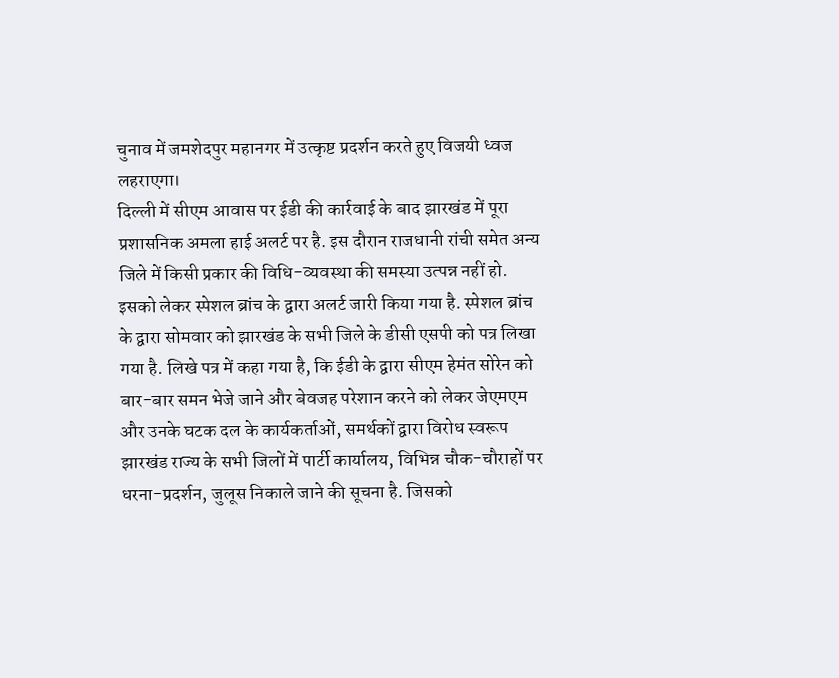चुनाव में जमशेदपुर महानगर में उत्कृष्ट प्रदर्शन करते हुए विजयी ध्वज लहराएगा।
दिल्ली में सीएम आवास पर ईडी की कार्रवाई के बाद झारखंड में पूरा प्रशासनिक अमला हाई अलर्ट पर है. इस दौरान राजधानी रांची समेत अन्य जिले में किसी प्रकार की विधि-व्यवस्था की समस्या उत्पन्न नहीं हो.
इसको लेकर स्पेशल ब्रांच के द्वारा अलर्ट जारी किया गया है. स्पेशल ब्रांच के द्वारा सोमवार को झारखंड के सभी जिले के डीसी एसपी को पत्र लिखा गया है. लिखे पत्र में कहा गया है, कि ईडी के द्वारा सीएम हेमंत सोरेन को बार-बार समन भेजे जाने और बेवजह परेशान करने को लेकर जेएमएम और उनके घटक दल के कार्यकर्ताओं, समर्थकों द्वारा विरोध स्वरूप झारखंड राज्य के सभी जिलों में पार्टी कार्यालय, विभिन्न चौक-चौराहों पर धरना-प्रदर्शन, जुलूस निकाले जाने की सूचना है. जिसको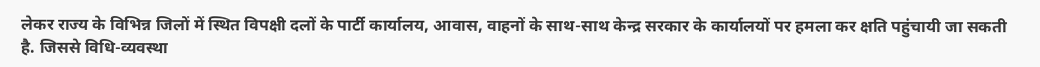लेकर राज्य के विभिन्न जिलों में स्थित विपक्षी दलों के पार्टी कार्यालय, आवास, वाहनों के साथ-साथ केन्द्र सरकार के कार्यालयों पर हमला कर क्षति पहुंचायी जा सकती है. जिससे विधि-व्यवस्था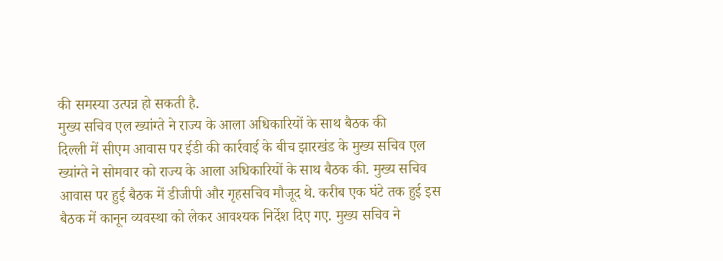की समस्या उत्पन्न हो सकती है.
मुख्य सचिव एल ख्यांग्ते ने राज्य के आला अधिकारियों के साथ बैठक की
दिल्ली में सीएम आवास पर ईडी की कार्रवाई के बीच झारखंड के मुख्य सचिव एल ख्यांग्ते ने सोमवार को राज्य के आला अधिकारियों के साथ बैठक की. मुख्य सचिव आवास पर हुई बैठक में डीजीपी और गृहसचिव मौजूद थे. करीब एक घंटे तक हुई इस बैठक में कानून व्यवस्था को लेकर आवश्यक निर्देश दिए गए. मुख्य सचिव ने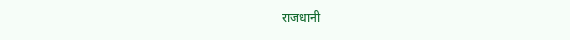राजधानी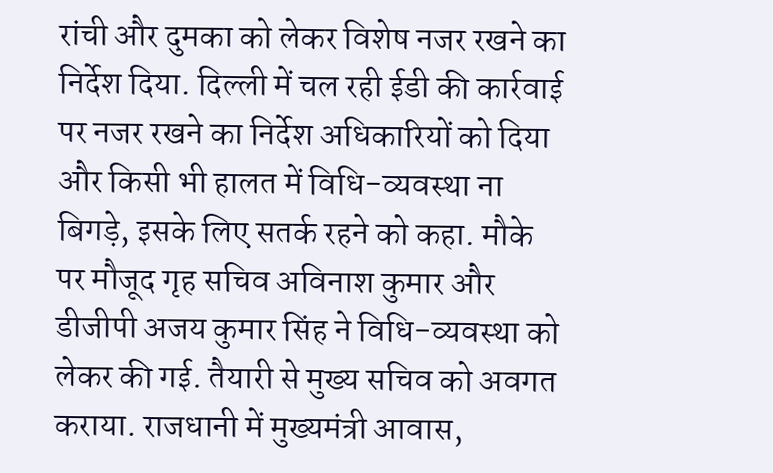रांची और दुमका को लेकर विशेष नजर रखने का निर्देश दिया. दिल्ली में चल रही ईडी की कार्रवाई पर नजर रखने का निर्देश अधिकारियों को दिया और किसी भी हालत में विधि-व्यवस्था ना बिगड़े, इसके लिए सतर्क रहने को कहा. मौके पर मौजूद गृह सचिव अविनाश कुमार और डीजीपी अजय कुमार सिंह ने विधि-व्यवस्था को लेकर की गई. तैयारी से मुख्य सचिव को अवगत कराया. राजधानी में मुख्यमंत्री आवास,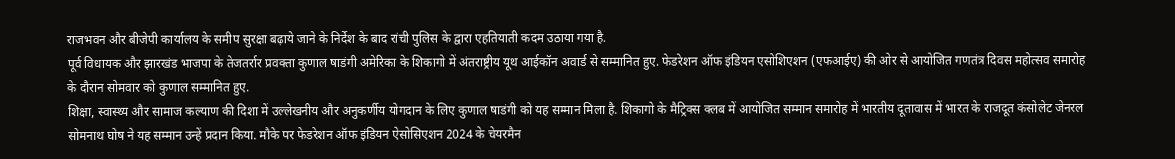राजभवन और बीजेपी कार्यालय के समीप सुरक्षा बढ़ाये जाने के निर्देश के बाद रांची पुलिस के द्वारा एहतियाती कदम उठाया गया है.
पूर्व विधायक और झारखंड भाजपा के तेजतर्रार प्रवक्ता कुणाल षाडंगी अमेरिका के शिकागो में अंतराष्ट्रीय यूथ आईकॉन अवार्ड से सम्मानित हुए. फेडरेशन ऑफ इंडियन एसोशिएशन (एफआईए) की ओर से आयोजित गणतंत्र दिवस महोत्सव समारोह के दौरान सोमवार को कुणाल सम्मानित हुए.
शिक्षा, स्वास्थ्य और सामाज कल्याण की दिशा में उल्लेखनीय और अनुकर्णीय योगदान के लिए कुणाल षाडंगी को यह सम्मान मिला है. शिकागो के मैट्रिक्स क्लब में आयोजित सम्मान समारोह में भारतीय दूतावास में भारत के राजदूत कंसोलेट जेनरल सोमनाथ घोष ने यह सम्मान उन्हें प्रदान किया. मौके पर फेडरेशन ऑफ इंडियन ऐसोसिएशन 2024 के चेयरमैन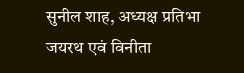सुनील शाह, अध्यक्ष प्रतिभा जयरथ एवं विनीता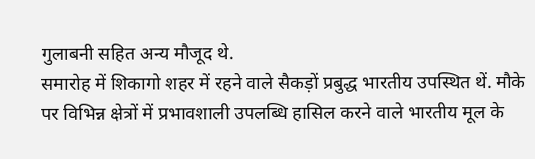गुलाबनी सहित अन्य मौजूद थे.
समारोह में शिकागो शहर में रहने वाले सैकड़ों प्रबुद्ध भारतीय उपस्थित थें. मौके पर विभिन्न क्षेत्रों में प्रभावशाली उपलब्धि हासिल करने वाले भारतीय मूल के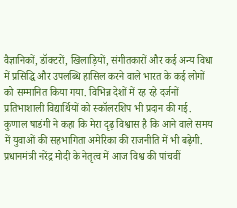वैज्ञानिकों, डॉक्टरों, खिलाड़ियों, संगीतकारों और कई अन्य विधा में प्रसिद्धि और उपलब्धि हासिल करने वाले भारत के कई लोगों को सम्मानित किया गया. विभिन्न देशों में रह रहे दर्जनों प्रतिभाशाली विद्यार्थियों को स्कॉलरशिप भी प्रदान की गई. कुणाल षाडंगी ने कहा कि मेरा दृढ़ विश्वास है कि आने वाले समय में युवाओं की सहभागिता अमेरिका की राजनीति में भी बढ़ेगी. प्रधानमंत्री नरेंद्र मोदी के नेतृत्व में आज विश्व की पांचवीं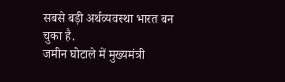सबसे बड़ी अर्थव्यवस्था भारत बन चुका है.
जमीन घोटाले में मुख्यमंत्री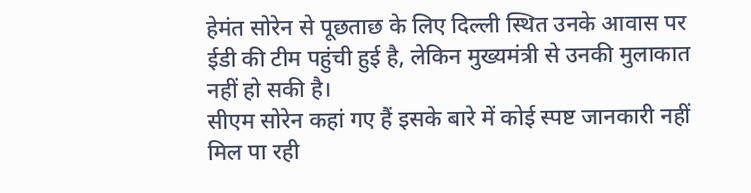हेमंत सोरेन से पूछताछ के लिए दिल्ली स्थित उनके आवास पर ईडी की टीम पहुंची हुई है, लेकिन मुख्यमंत्री से उनकी मुलाकात नहीं हो सकी है।
सीएम सोरेन कहां गए हैं इसके बारे में कोई स्पष्ट जानकारी नहीं मिल पा रही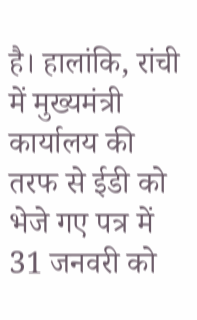है। हालांकि, रांची में मुख्यमंत्री कार्यालय की तरफ से ईडी को भेजे गए पत्र में 31 जनवरी को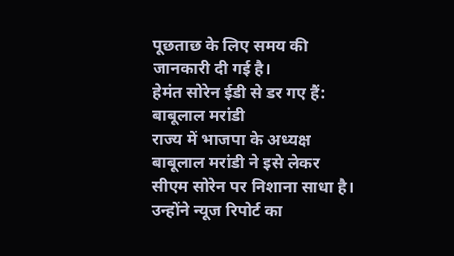पूछताछ के लिए समय की जानकारी दी गई है।
हेमंत सोरेन ईडी से डर गए हैं: बाबूलाल मरांडी
राज्य में भाजपा के अध्यक्ष बाबूलाल मरांडी ने इसे लेकर सीएम सोरेन पर निशाना साधा है। उन्होंने न्यूज रिपोर्ट का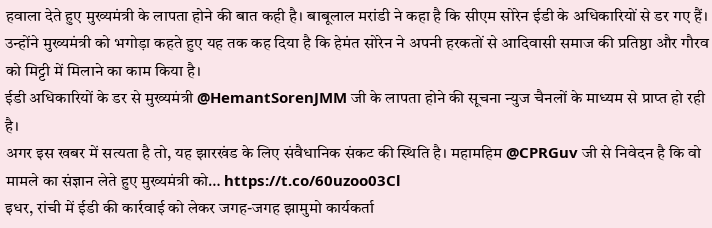हवाला देते हुए मुख्यमंत्री के लापता होने की बात कही है। बाबूलाल मरांडी ने कहा है कि सीएम सोरेन ईडी के अधिकारियों से डर गए हैं। उन्होंने मुख्यमंत्री को भगोड़ा कहते हुए यह तक कह दिया है कि हेमंत सोरेन ने अपनी हरकतों से आदिवासी समाज की प्रतिष्ठा और गौरव को मिट्टी में मिलाने का काम किया है।
ईडी अधिकारियों के डर से मुख्यमंत्री @HemantSorenJMM जी के लापता होने की सूचना न्युज चैनलों के माध्यम से प्राप्त हो रही है।
अगर इस खबर में सत्यता है तो, यह झारखंड के लिए संवैधानिक संकट की स्थिति है। महामहिम @CPRGuv जी से निवेदन है कि वो मामले का संज्ञान लेते हुए मुख्यमंत्री को… https://t.co/60uzoo03Cl
इधर, रांची में ईडी की कार्रवाई को लेकर जगह-जगह झामुमो कार्यकर्ता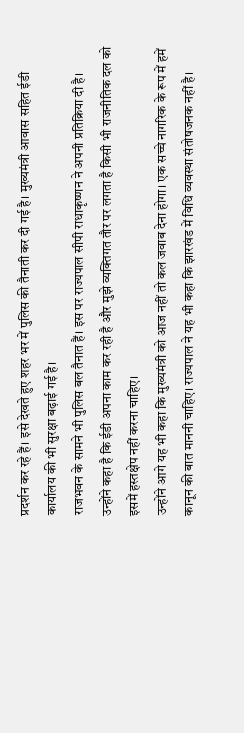प्रदर्शन कर रहे हैं। इसे देखते हुए शहर भर में पुलिस की तैनाती कर दी गई है। मुख्यमंत्री आवास सहित ईडी कार्यालय की भी सुरक्षा बढ़ाई गई है।
राजभवन के सामने भी पुलिस बल तैनात हैं। इस पर राज्यपाल सीपी राधाकृष्णन ने अपनी प्रतिक्रिया दी है। उन्होंने कहा है कि ईडी अपना काम कर रही है और मुझे व्यक्तिगत तौर पर लगता है किसी भी राजनीतिक दल को इसमें हस्तक्षेप नहीं करना चाहिए।
उन्होंने आगे यह भी कहा कि मुख्यमंत्री को आज नहीं तो कल जवाब देना होगा। एक सच्चे नागरिक के रूप में हमें कानून की बात माननी चाहिए। राज्यपाल ने यह भी कहा कि झारखंड में विधि व्यवस्था संतोषजनक नहीं है।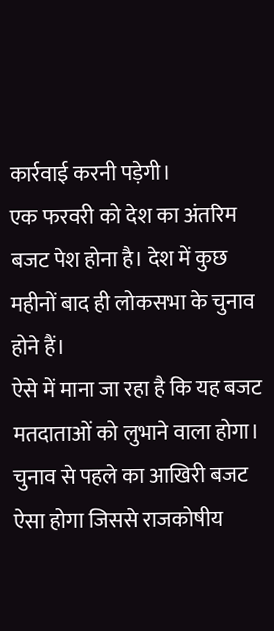कार्रवाई करनी पड़ेगी।
एक फरवरी को देश का अंतरिम बजट पेश होना है। देश में कुछ महीनों बाद ही लोकसभा के चुनाव होने हैं।
ऐसे में माना जा रहा है कि यह बजट मतदाताओं को लुभाने वाला होगा। चुनाव से पहले का आखिरी बजट ऐसा होगा जिससे राजकोषीय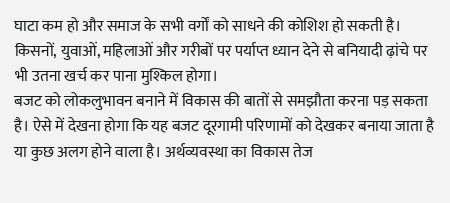घाटा कम हो और समाज के सभी वर्गों को साधने की कोशिश हो सकती है। किसनों, युवाओं, महिलाओं और गरीबों पर पर्याप्त ध्यान देने से बनियादी ढ़ांचे पर भी उतना खर्च कर पाना मुश्किल होगा।
बजट को लोकलुभावन बनाने में विकास की बातों से समझौता करना पड़ सकता है। ऐसे में देखना होगा कि यह बजट दूरगामी परिणामों को देखकर बनाया जाता है या कुछ अलग होने वाला है। अर्थव्यवस्था का विकास तेज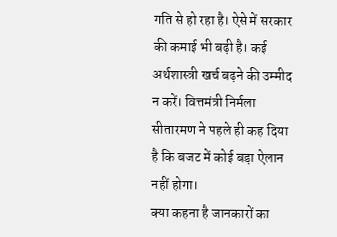गति से हो रहा है। ऐसे में सरकार की कमाई भी बढ़ी है। कई अर्थशास्त्री खर्च बढ़ने की उम्मीद न करें। वित्तमंत्री निर्मला सीतारमण ने पहले ही कह दिया है कि बजट में कोई बड़ा ऐलान नहीं होगा।
क्या कहना है जानकारों का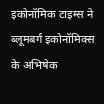इकोनॉमिक टाइम्स ने ब्लूमबर्ग इकोनॉमिक्स के अभिषेक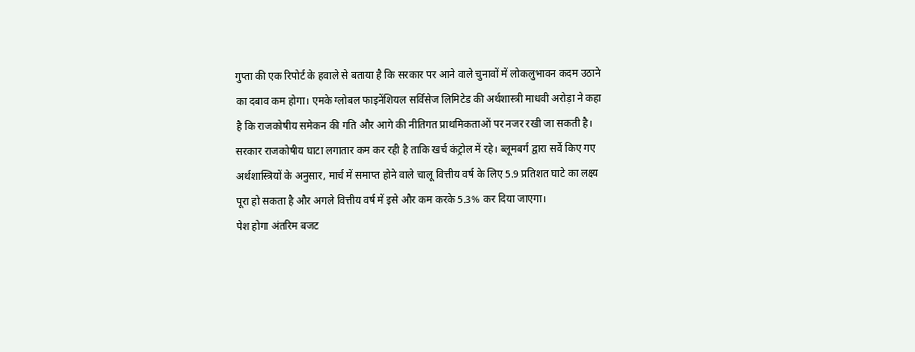गुप्ता की एक रिपोर्ट के हवाले से बताया है कि सरकार पर आने वाले चुनावों में लोकलुभावन कदम उठाने का दबाव कम होगा। एमके ग्लोबल फाइनेंशियल सर्विसेज लिमिटेड की अर्थशास्त्री माधवी अरोड़ा ने कहा है कि राजकोषीय समेकन की गति और आगे की नीतिगत प्राथमिकताओं पर नजर रखी जा सकती है।
सरकार राजकोषीय घाटा लगातार कम कर रही है ताकि खर्च कंट्रोल में रहे। ब्लूमबर्ग द्वारा सर्वे किए गए अर्थशास्त्रियों के अनुसार, मार्च में समाप्त होने वाले चालू वित्तीय वर्ष के लिए 5.9 प्रतिशत घाटे का लक्ष्य पूरा हो सकता है और अगले वित्तीय वर्ष में इसे और कम करके 5.3% कर दिया जाएगा।
पेश होगा अंतरिम बजट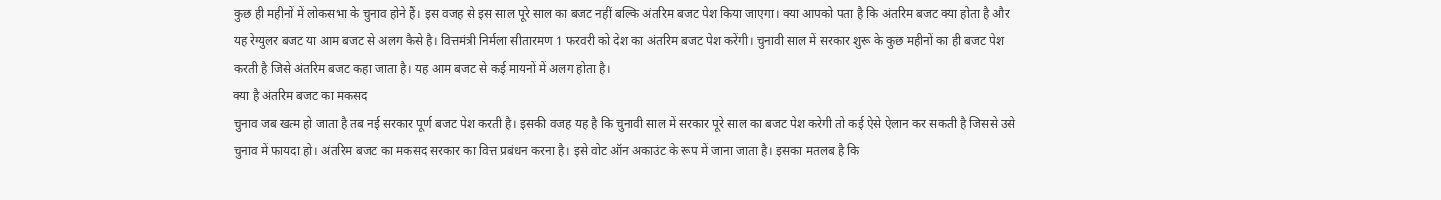कुछ ही महीनों में लोकसभा के चुनाव होने हैं। इस वजह से इस साल पूरे साल का बजट नहीं बल्कि अंतरिम बजट पेश किया जाएगा। क्या आपको पता है कि अंतरिम बजट क्या होता है और यह रेग्युलर बजट या आम बजट से अलग कैसे है। वित्तमंत्री निर्मला सीतारमण 1 फरवरी को देश का अंतरिम बजट पेश करेंगी। चुनावी साल में सरकार शुरू के कुछ महीनों का ही बजट पेश करती है जिसे अंतरिम बजट कहा जाता है। यह आम बजट से कई मायनों में अलग होता है।
क्या है अंतरिम बजट का मकसद
चुनाव जब खत्म हो जाता है तब नई सरकार पूर्ण बजट पेश करती है। इसकी वजह यह है कि चुनावी साल में सरकार पूरे साल का बजट पेश करेगी तो कई ऐसे ऐलान कर सकती है जिससे उसे चुनाव में फायदा हो। अंतरिम बजट का मकसद सरकार का वित्त प्रबंधन करना है। इसे वोट ऑन अकाउंट के रूप में जाना जाता है। इसका मतलब है कि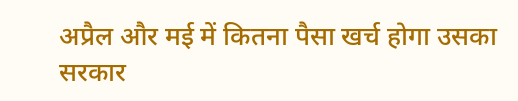अप्रैल और मई में कितना पैसा खर्च होगा उसका सरकार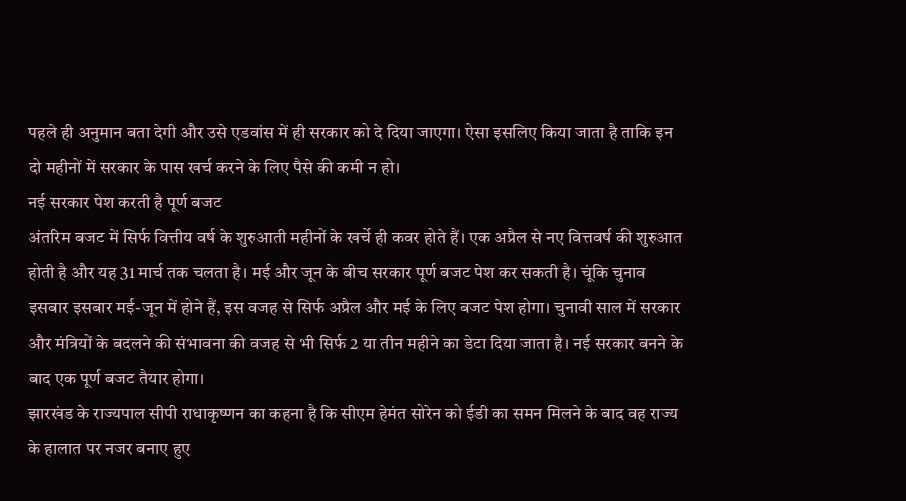पहले ही अनुमान बता देगी और उसे एडवांस में ही सरकार को दे दिया जाएगा। ऐसा इसलिए किया जाता है ताकि इन दो महीनों में सरकार के पास खर्च करने के लिए पैसे की कमी न हो।
नई सरकार पेश करती है पूर्ण बजट
अंतरिम बजट में सिर्फ वित्तीय वर्ष के शुरुआती महीनों के खर्चे ही कवर होते हैं। एक अप्रैल से नए वित्तवर्ष की शुरुआत होती है और यह 31 मार्च तक चलता है। मई और जून के बीच सरकार पूर्ण बजट पेश कर सकती है। चूंकि चुनाव इसबार इसबार मई-जून में होने हैं, इस वजह से सिर्फ अप्रैल और मई के लिए बजट पेश होगा। चुनावी साल में सरकार और मंत्रियों के बदलने की संभावना की वजह से भी सिर्फ 2 या तीन महीने का डेटा दिया जाता है। नई सरकार बनने के बाद एक पूर्ण बजट तैयार होगा।
झारखंड के राज्यपाल सीपी राधाकृष्णन का कहना है कि सीएम हेमंत सोरेन को ईडी का समन मिलने के बाद वह राज्य के हालात पर नजर बनाए हुए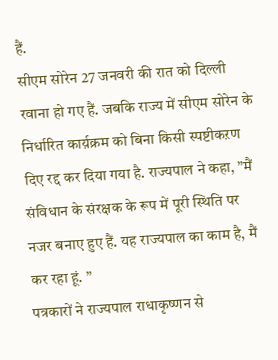हैं.
सीएम सोरेन 27 जनवरी की रात को दिल्ली रवाना हो गए हैं. जबकि राज्य में सीएम सोरेन के निर्धारित कार्य़क्रम को बिना किसी स्पष्टीकऱण दिए रद्द कर दिया गया है. राज्यपाल ने कहा, ”मैं संविधान के संरक्षक के रूप में पूरी स्थिति पर नजर बनाए हुए हैं. यह राज्यपाल का काम है, मैं कर रहा हूं. ”
पत्रकारों ने राज्यपाल राधाकृष्णन से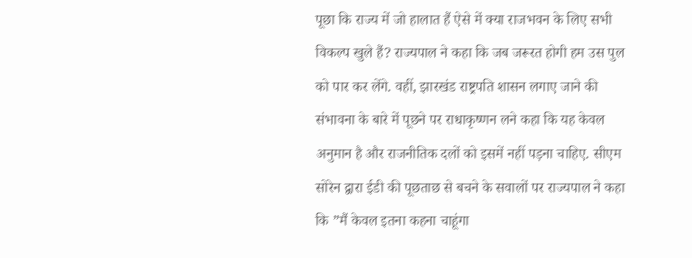पूछा कि राज्य में जो हालात हैं ऐसे में क्या राजभवन के लिए सभी विकल्प खुले हैं? राज्यपाल ने कहा कि जब जरूरत होगी हम उस पुल को पार कर लेंगे. वहीं, झारखंड राष्ट्रपति शासन लगाए जाने की संभावना के बारे में पूछने पर राधाकृष्णन लने कहा कि यह केवल अनुमान है और राजनीतिक दलों को इसमें नहीं पड़ना चाहिए. सीएम सोरेन द्वारा ईडी की पूछताछ से बचने के सवालों पर राज्यपाल ने कहा कि ”मैं केवल इतना कहना चाहूंगा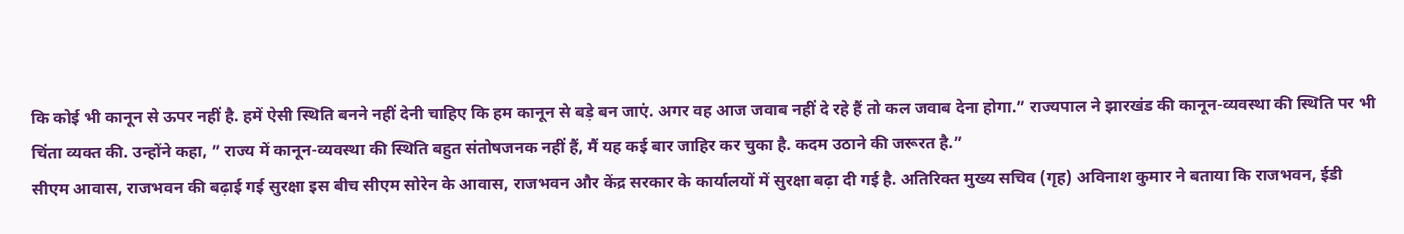कि कोई भी कानून से ऊपर नहीं है. हमें ऐसी स्थिति बनने नहीं देनी चाहिए कि हम कानून से बड़े बन जाएं. अगर वह आज जवाब नहीं दे रहे हैं तो कल जवाब देना होगा.” राज्यपाल ने झारखंड की कानून-व्यवस्था की स्थिति पर भी चिंता व्यक्त की. उन्होंने कहा, ” राज्य में कानून-व्यवस्था की स्थिति बहुत संतोषजनक नहीं हैं, मैं यह कई बार जाहिर कर चुका है. कदम उठाने की जरूरत है.”
सीएम आवास, राजभवन की बढ़ाई गई सुरक्षा इस बीच सीएम सोरेन के आवास, राजभवन और केंद्र सरकार के कार्यालयों में सुरक्षा बढ़ा दी गई है. अतिरिक्त मुख्य सचिव (गृह) अविनाश कुमार ने बताया कि राजभवन, ईडी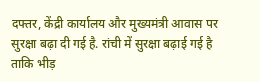दफ्तर, केंद्री कार्यालय और मुख्यमंत्री आवास पर सुरक्षा बढ़ा दी गई है. रांची में सुरक्षा बढ़ाई गई है ताकि भीड़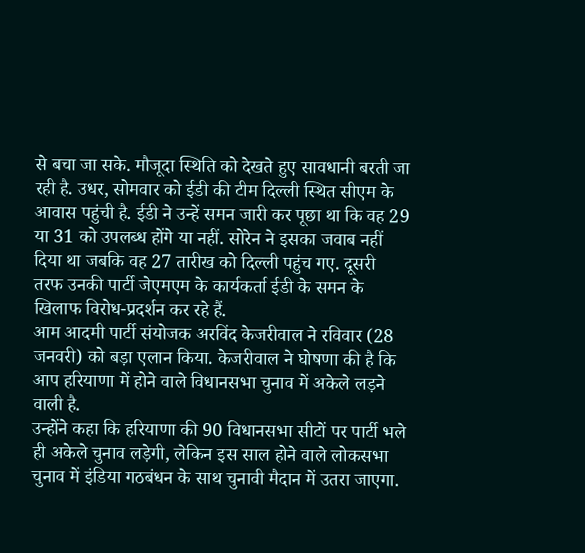से बचा जा सके. मौजूदा स्थिति को देखते हुए सावधानी बरती जा रही है. उधर, सोमवार को ईडी की टीम दिल्ली स्थित सीएम के आवास पहुंची है. ईडी ने उन्हें समन जारी कर पूछा था कि वह 29 या 31 को उपलब्ध होंगे या नहीं. सोरेन ने इसका जवाब नहीं दिया था जबकि वह 27 तारीख को दिल्ली पहुंच गए. दूसरी तरफ उनकी पार्टी जेएमएम के कार्यकर्ता ईडी के समन के खिलाफ विरोध-प्रदर्शन कर रहे हैं.
आम आदमी पार्टी संयोजक अरविंद केजरीवाल ने रविवार (28 जनवरी) को बड़ा एलान किया. केजरीवाल ने घोषणा की है कि आप हरियाणा में होने वाले विधानसभा चुनाव में अकेले लड़ने वाली है.
उन्होंने कहा कि हरियाणा की 90 विधानसभा सीटों पर पार्टी भले ही अकेले चुनाव लड़ेगी, लेकिन इस साल होने वाले लोकसभा चुनाव में इंडिया गठबंधन के साथ चुनावी मैदान में उतरा जाएगा.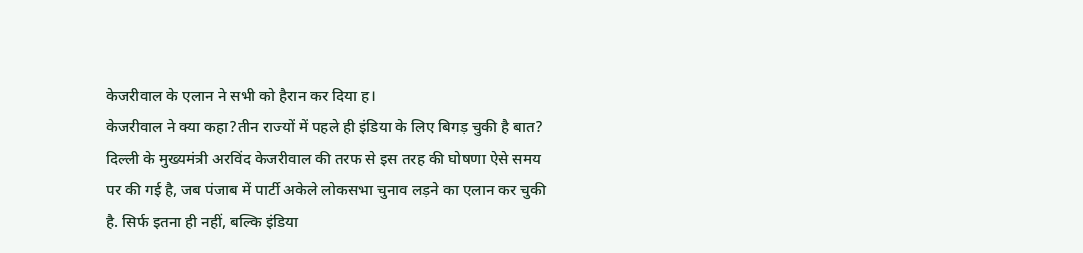केजरीवाल के एलान ने सभी को हैरान कर दिया ह।
केजरीवाल ने क्या कहा?तीन राज्यों में पहले ही इंडिया के लिए बिगड़ चुकी है बात?
दिल्ली के मुख्यमंत्री अरविंद केजरीवाल की तरफ से इस तरह की घोषणा ऐसे समय पर की गई है, जब पंजाब में पार्टी अकेले लोकसभा चुनाव लड़ने का एलान कर चुकी है. सिर्फ इतना ही नहीं, बल्कि इंडिया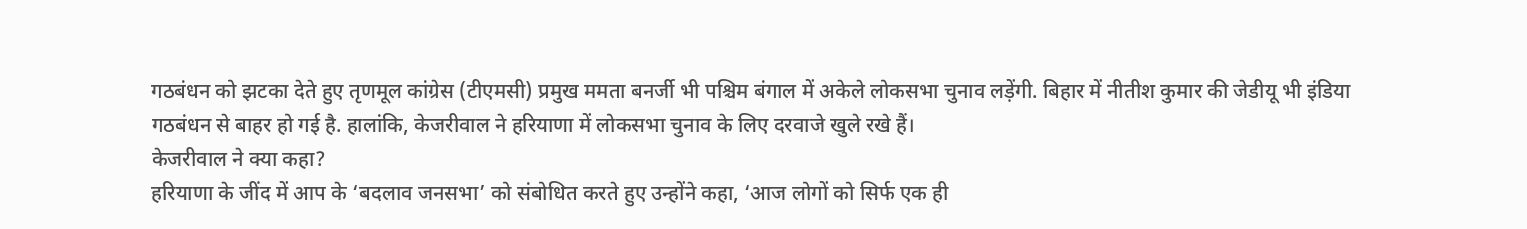गठबंधन को झटका देते हुए तृणमूल कांग्रेस (टीएमसी) प्रमुख ममता बनर्जी भी पश्चिम बंगाल में अकेले लोकसभा चुनाव लड़ेंगी. बिहार में नीतीश कुमार की जेडीयू भी इंडिया गठबंधन से बाहर हो गई है. हालांकि, केजरीवाल ने हरियाणा में लोकसभा चुनाव के लिए दरवाजे खुले रखे हैं।
केजरीवाल ने क्या कहा?
हरियाणा के जींद में आप के ‘बदलाव जनसभा’ को संबोधित करते हुए उन्होंने कहा, ‘आज लोगों को सिर्फ एक ही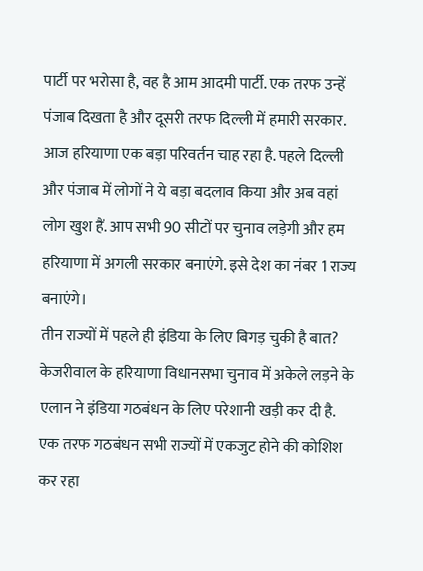पार्टी पर भरोसा है, वह है आम आदमी पार्टी. एक तरफ उन्हें पंजाब दिखता है और दूसरी तरफ दिल्ली में हमारी सरकार. आज हरियाणा एक बड़ा परिवर्तन चाह रहा है. पहले दिल्ली और पंजाब में लोगों ने ये बड़ा बदलाव किया और अब वहां लोग खुश हैं. आप सभी 90 सीटों पर चुनाव लड़ेगी और हम हरियाणा में अगली सरकार बनाएंगे. इसे देश का नंबर 1 राज्य बनाएंगे।
तीन राज्यों में पहले ही इंडिया के लिए बिगड़ चुकी है बात?
केजरीवाल के हरियाणा विधानसभा चुनाव में अकेले लड़ने के एलान ने इंडिया गठबंधन के लिए परेशानी खड़ी कर दी है. एक तरफ गठबंधन सभी राज्यों में एकजुट होने की कोशिश कर रहा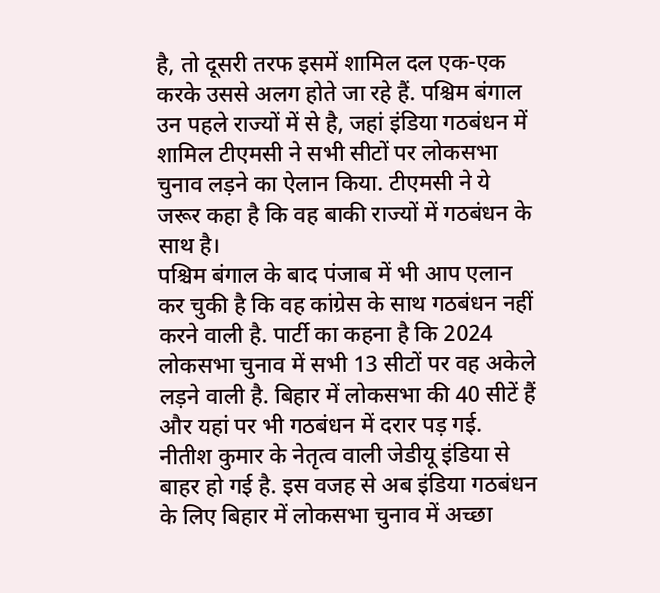है, तो दूसरी तरफ इसमें शामिल दल एक-एक करके उससे अलग होते जा रहे हैं. पश्चिम बंगाल उन पहले राज्यों में से है, जहां इंडिया गठबंधन में शामिल टीएमसी ने सभी सीटों पर लोकसभा चुनाव लड़ने का ऐलान किया. टीएमसी ने ये जरूर कहा है कि वह बाकी राज्यों में गठबंधन के साथ है।
पश्चिम बंगाल के बाद पंजाब में भी आप एलान कर चुकी है कि वह कांग्रेस के साथ गठबंधन नहीं करने वाली है. पार्टी का कहना है कि 2024 लोकसभा चुनाव में सभी 13 सीटों पर वह अकेले लड़ने वाली है. बिहार में लोकसभा की 40 सीटें हैं और यहां पर भी गठबंधन में दरार पड़ गई. नीतीश कुमार के नेतृत्व वाली जेडीयू इंडिया से बाहर हो गई है. इस वजह से अब इंडिया गठबंधन के लिए बिहार में लोकसभा चुनाव में अच्छा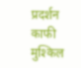प्रदर्शन काफी मुश्किल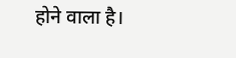होने वाला है।